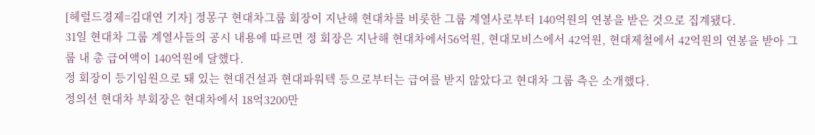[헤럴드경제=김대연 기자] 정몽구 현대차그룹 회장이 지난해 현대차를 비롯한 그룹 계열사로부터 140억원의 연봉을 받은 것으로 집계됐다.
31일 현대차 그룹 계열사들의 공시 내용에 따르면 정 회장은 지난해 현대차에서56억원, 현대모비스에서 42억원, 현대제철에서 42억원의 연봉을 받아 그룹 내 총 급여액이 140억원에 달했다.
정 회장이 등기임원으로 돼 있는 현대건설과 현대파워텍 등으로부터는 급여를 받지 않았다고 현대차 그룹 측은 소개했다.
정의선 현대차 부회장은 현대차에서 18억3200만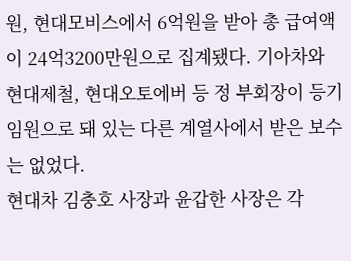원, 현대모비스에서 6억원을 받아 총 급여액이 24억3200만원으로 집계됐다. 기아차와 현대제철, 현대오토에버 등 정 부회장이 등기임원으로 돼 있는 다른 계열사에서 받은 보수는 없었다.
현대차 김충호 사장과 윤갑한 사장은 각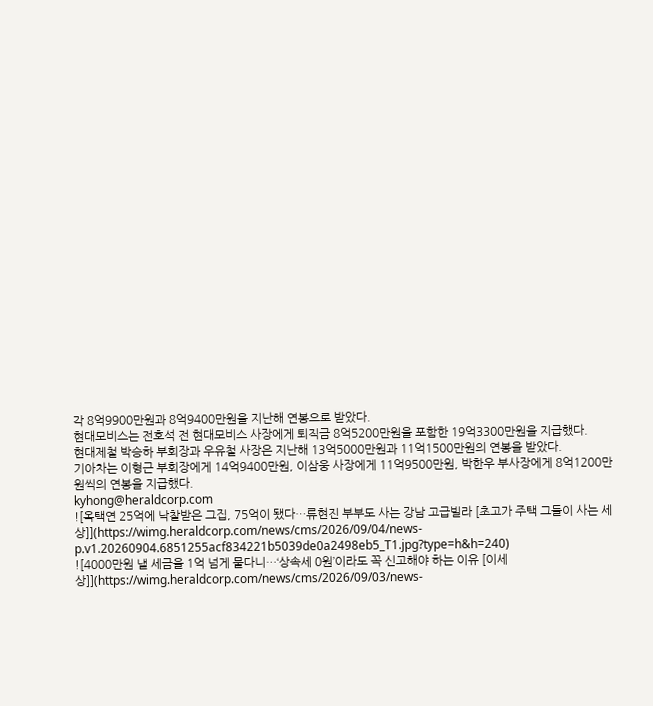각 8억9900만원과 8억9400만원을 지난해 연봉으로 받았다.
현대모비스는 전호석 전 현대모비스 사장에게 퇴직금 8억5200만원을 포함한 19억3300만원을 지급했다.
현대제철 박승하 부회장과 우유철 사장은 지난해 13억5000만원과 11억1500만원의 연봉을 받았다.
기아차는 이형근 부회장에게 14억9400만원, 이삼웅 사장에게 11억9500만원, 박한우 부사장에게 8억1200만원씩의 연봉을 지급했다.
kyhong@heraldcorp.com
![옥택연 25억에 낙찰받은 그집, 75억이 됐다…류현진 부부도 사는 강남 고급빌라 [초고가 주택 그들이 사는 세상]](https://wimg.heraldcorp.com/news/cms/2026/09/04/news-p.v1.20260904.6851255acf834221b5039de0a2498eb5_T1.jpg?type=h&h=240)
![4000만원 낼 세금을 1억 넘게 물다니…‘상속세 0원’이라도 꼭 신고해야 하는 이유 [이세상]](https://wimg.heraldcorp.com/news/cms/2026/09/03/news-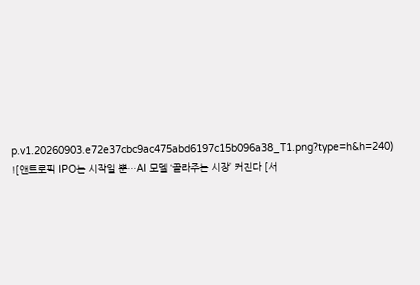p.v1.20260903.e72e37cbc9ac475abd6197c15b096a38_T1.png?type=h&h=240)
![앤트로픽 IPO는 시작일 뿐…AI 모델 ‘골라주는 시장’ 커진다 [서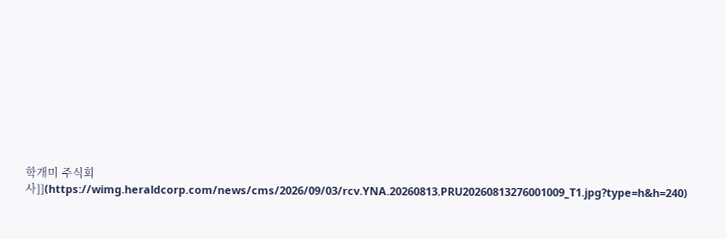학개미 주식회사]](https://wimg.heraldcorp.com/news/cms/2026/09/03/rcv.YNA.20260813.PRU20260813276001009_T1.jpg?type=h&h=240)